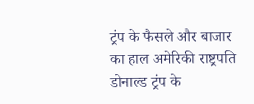ट्रंप के फैसले और बाजार का हाल अमेरिकी राष्ट्रपति डोनाल्ड ट्रंप के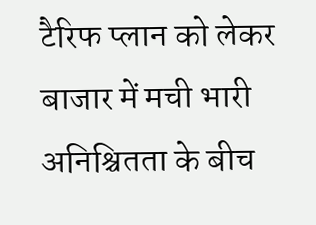टैरिफ प्लान को लेकर बाजार में मची भारी अनिश्चितता के बीच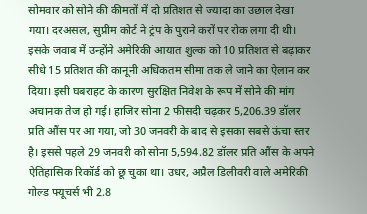सोमवार को सोने की कीमतों में दो प्रतिशत से ज्यादा का उछाल देखा गया। दरअसल, सुप्रीम कोर्ट ने ट्रंप के पुराने करों पर रोक लगा दी थी। इसके जवाब में उन्होंने अमेरिकी आयात शुल्क को 10 प्रतिशत से बढ़ाकर सीधे 15 प्रतिशत की कानूनी अधिकतम सीमा तक ले जाने का ऐलान कर दिया। इसी घबराहट के कारण सुरक्षित निवेश के रूप में सोने की मांग अचानक तेज हो गई। हाजिर सोना 2 फीसदी चढ़कर 5,206.39 डॉलर प्रति औंस पर आ गया, जो 30 जनवरी के बाद से इसका सबसे ऊंचा स्तर है। इससे पहले 29 जनवरी को सोना 5,594.82 डॉलर प्रति औंस के अपने ऐतिहासिक रिकॉर्ड को छू चुका था। उधर, अप्रैल डिलीवरी वाले अमेरिकी गोल्ड फ्यूचर्स भी 2.8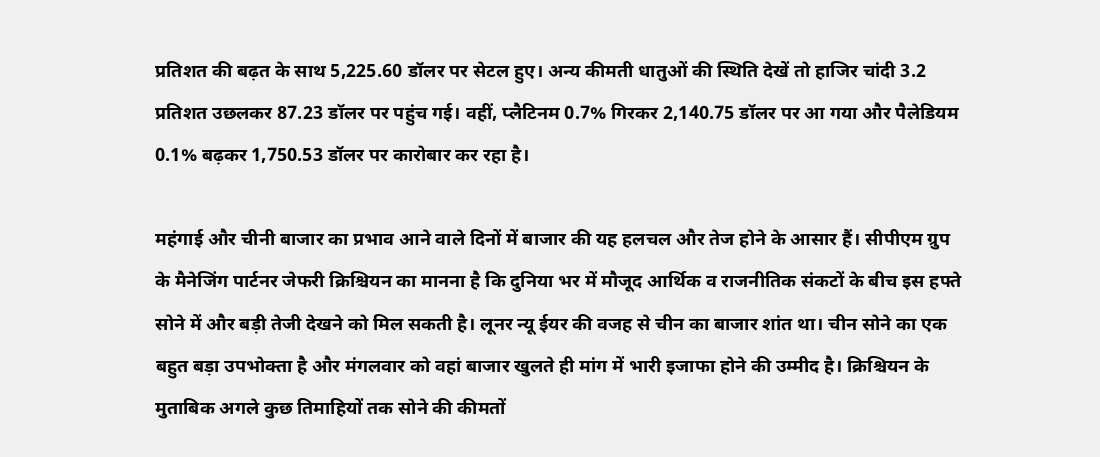प्रतिशत की बढ़त के साथ 5,225.60 डॉलर पर सेटल हुए। अन्य कीमती धातुओं की स्थिति देखें तो हाजिर चांदी 3.2 प्रतिशत उछलकर 87.23 डॉलर पर पहुंच गई। वहीं, प्लैटिनम 0.7% गिरकर 2,140.75 डॉलर पर आ गया और पैलेडियम 0.1% बढ़कर 1,750.53 डॉलर पर कारोबार कर रहा है।

महंगाई और चीनी बाजार का प्रभाव आने वाले दिनों में बाजार की यह हलचल और तेज होने के आसार हैं। सीपीएम ग्रुप के मैनेजिंग पार्टनर जेफरी क्रिश्चियन का मानना है कि दुनिया भर में मौजूद आर्थिक व राजनीतिक संकटों के बीच इस हफ्ते सोने में और बड़ी तेजी देखने को मिल सकती है। लूनर न्यू ईयर की वजह से चीन का बाजार शांत था। चीन सोने का एक बहुत बड़ा उपभोक्ता है और मंगलवार को वहां बाजार खुलते ही मांग में भारी इजाफा होने की उम्मीद है। क्रिश्चियन के मुताबिक अगले कुछ तिमाहियों तक सोने की कीमतों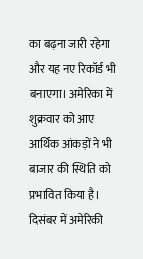का बढ़ना जारी रहेगा और यह नए रिकॉर्ड भी बनाएगा। अमेरिका में शुक्रवार को आए आर्थिक आंकड़ों ने भी बाजार की स्थिति को प्रभावित किया है। दिसंबर में अमेरिकी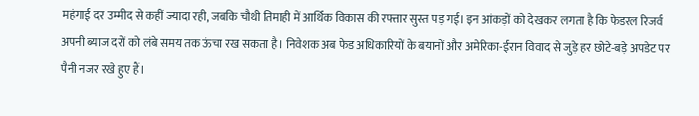महंगाई दर उम्मीद से कहीं ज्यादा रही, जबकि चौथी तिमाही में आर्थिक विकास की रफ्तार सुस्त पड़ गई। इन आंकड़ों को देखकर लगता है कि फेडरल रिजर्व अपनी ब्याज दरों को लंबे समय तक ऊंचा रख सकता है। निवेशक अब फेड अधिकारियों के बयानों और अमेरिका-ईरान विवाद से जुड़े हर छोटे-बड़े अपडेट पर पैनी नजर रखे हुए हैं।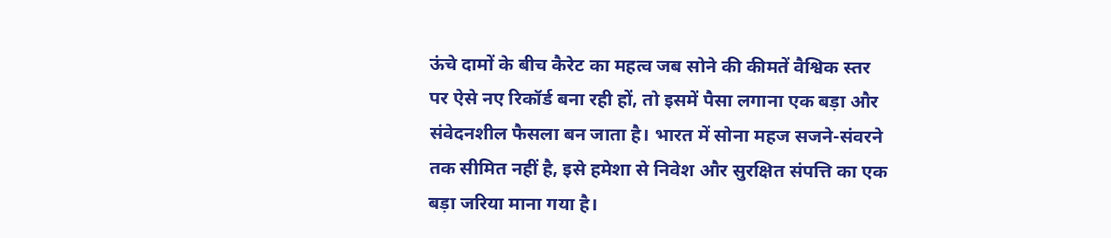ऊंचे दामों के बीच कैरेट का महत्व जब सोने की कीमतें वैश्विक स्तर पर ऐसे नए रिकॉर्ड बना रही हों, तो इसमें पैसा लगाना एक बड़ा और संवेदनशील फैसला बन जाता है। भारत में सोना महज सजने-संवरने तक सीमित नहीं है, इसे हमेशा से निवेश और सुरक्षित संपत्ति का एक बड़ा जरिया माना गया है।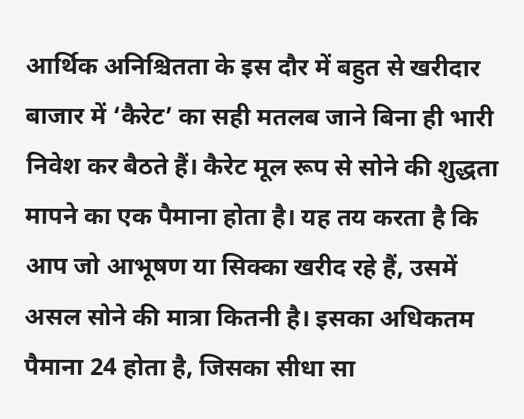आर्थिक अनिश्चितता के इस दौर में बहुत से खरीदार बाजार में ‘कैरेट’ का सही मतलब जाने बिना ही भारी निवेश कर बैठते हैं। कैरेट मूल रूप से सोने की शुद्धता मापने का एक पैमाना होता है। यह तय करता है कि आप जो आभूषण या सिक्का खरीद रहे हैं, उसमें असल सोने की मात्रा कितनी है। इसका अधिकतम पैमाना 24 होता है, जिसका सीधा सा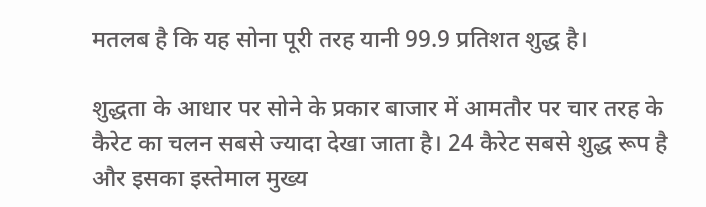मतलब है कि यह सोना पूरी तरह यानी 99.9 प्रतिशत शुद्ध है।

शुद्धता के आधार पर सोने के प्रकार बाजार में आमतौर पर चार तरह के कैरेट का चलन सबसे ज्यादा देखा जाता है। 24 कैरेट सबसे शुद्ध रूप है और इसका इस्तेमाल मुख्य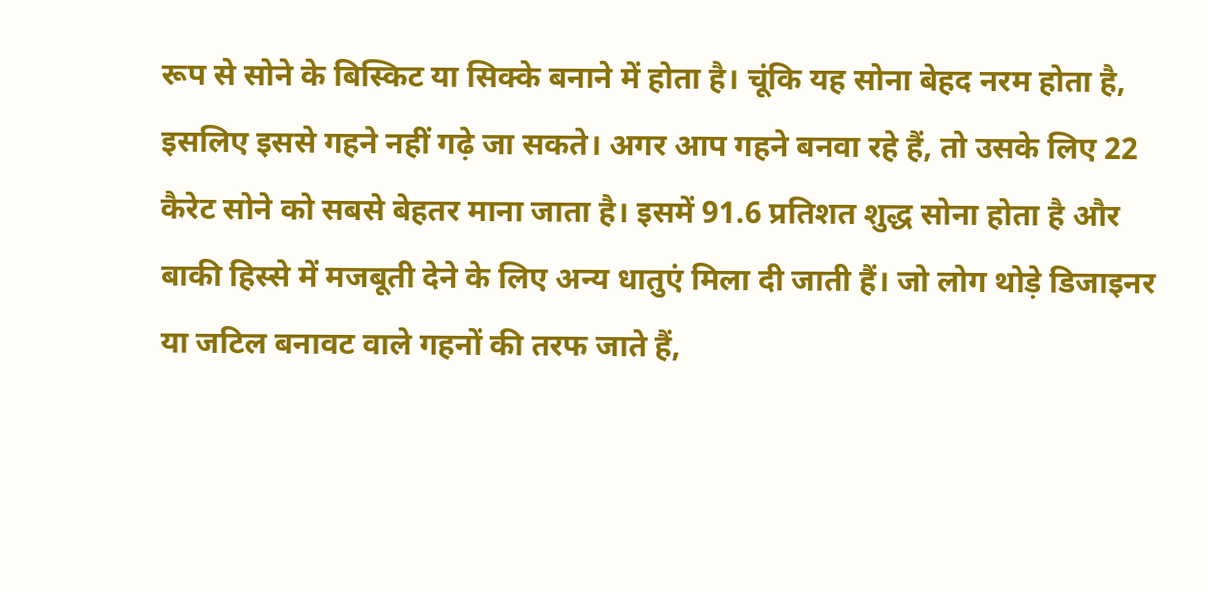रूप से सोने के बिस्किट या सिक्के बनाने में होता है। चूंकि यह सोना बेहद नरम होता है, इसलिए इससे गहने नहीं गढ़े जा सकते। अगर आप गहने बनवा रहे हैं, तो उसके लिए 22 कैरेट सोने को सबसे बेहतर माना जाता है। इसमें 91.6 प्रतिशत शुद्ध सोना होता है और बाकी हिस्से में मजबूती देने के लिए अन्य धातुएं मिला दी जाती हैं। जो लोग थोड़े डिजाइनर या जटिल बनावट वाले गहनों की तरफ जाते हैं,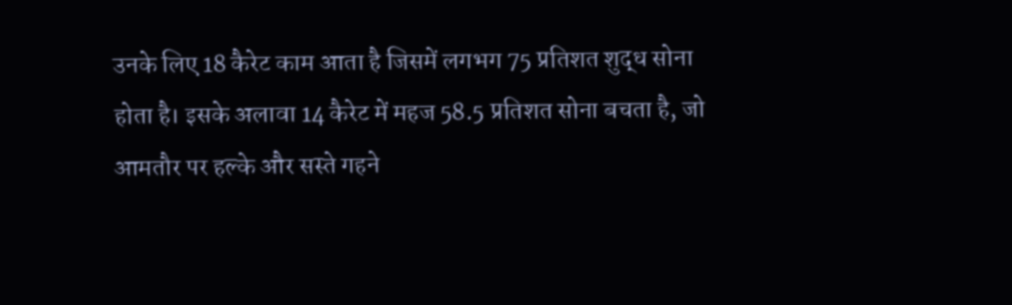उनके लिए 18 कैरेट काम आता है जिसमें लगभग 75 प्रतिशत शुद्ध सोना होता है। इसके अलावा 14 कैरेट में महज 58.5 प्रतिशत सोना बचता है, जो आमतौर पर हल्के और सस्ते गहने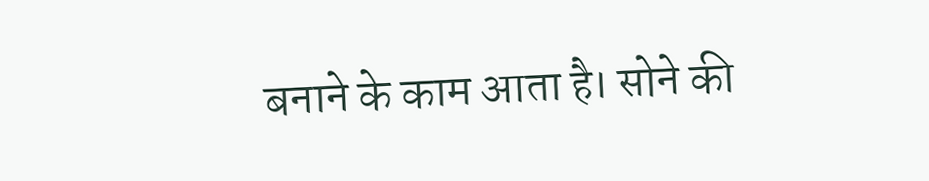बनाने के काम आता है। सोने की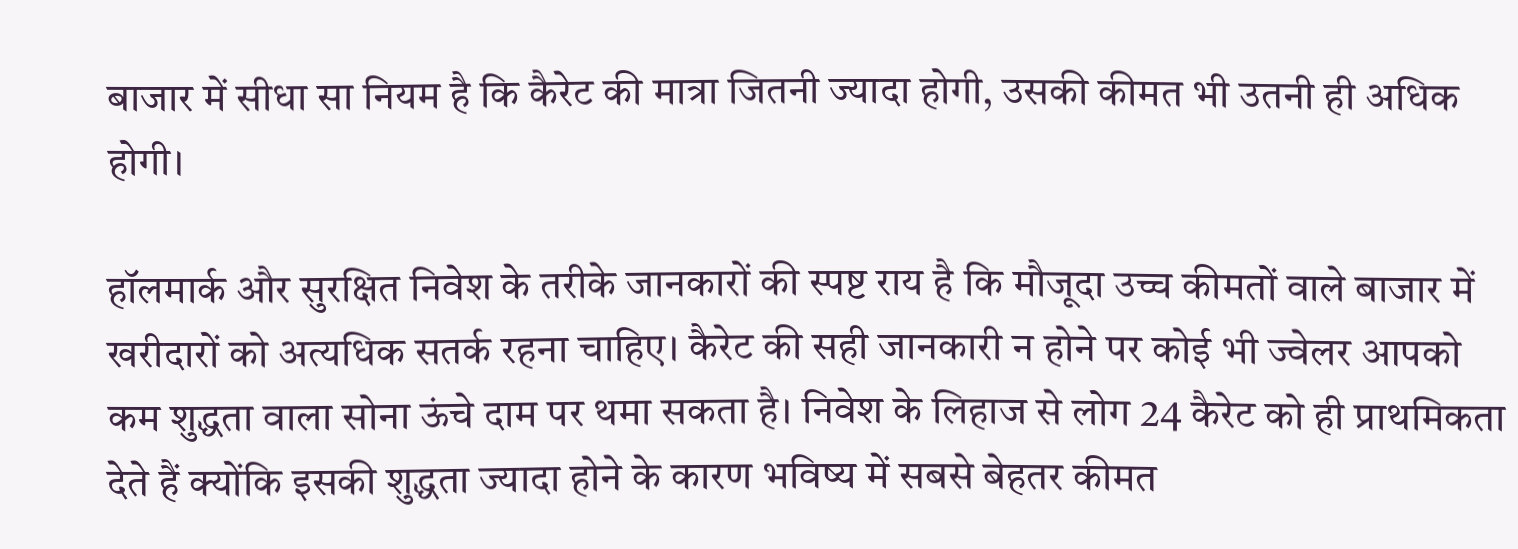बाजार में सीधा सा नियम है कि कैरेट की मात्रा जितनी ज्यादा होगी, उसकी कीमत भी उतनी ही अधिक होगी।

हॉलमार्क और सुरक्षित निवेश के तरीके जानकारों की स्पष्ट राय है कि मौजूदा उच्च कीमतों वाले बाजार में खरीदारों को अत्यधिक सतर्क रहना चाहिए। कैरेट की सही जानकारी न होने पर कोई भी ज्वेलर आपको कम शुद्धता वाला सोना ऊंचे दाम पर थमा सकता है। निवेश के लिहाज से लोग 24 कैरेट को ही प्राथमिकता देते हैं क्योंकि इसकी शुद्धता ज्यादा होने के कारण भविष्य में सबसे बेहतर कीमत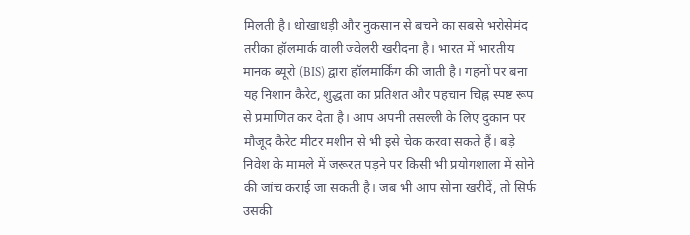मिलती है। धोखाधड़ी और नुकसान से बचने का सबसे भरोसेमंद तरीका हॉलमार्क वाली ज्वेलरी खरीदना है। भारत में भारतीय मानक ब्यूरो (BIS) द्वारा हॉलमार्किंग की जाती है। गहनों पर बना यह निशान कैरेट, शुद्धता का प्रतिशत और पहचान चिह्न स्पष्ट रूप से प्रमाणित कर देता है। आप अपनी तसल्ली के लिए दुकान पर मौजूद कैरेट मीटर मशीन से भी इसे चेक करवा सकते हैं। बड़े निवेश के मामले में जरूरत पड़ने पर किसी भी प्रयोगशाला में सोने की जांच कराई जा सकती है। जब भी आप सोना खरीदें, तो सिर्फ उसकी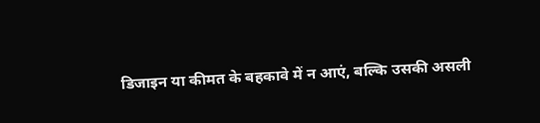डिजाइन या कीमत के बहकावे में न आएं, बल्कि उसकी असली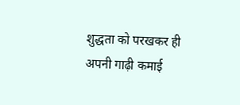शुद्धता को परखकर ही अपनी गाढ़ी कमाई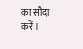का सौदा करें।